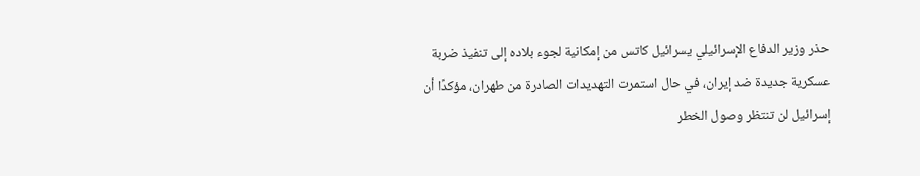حذر وزير الدفاع الإسرائيلي يسرائيل كاتس من إمكانية لجوء بلاده إلى تنفيذ ضربة عسكرية جديدة ضد إيران، في حال استمرت التهديدات الصادرة من طهران، مؤكدًا أن إسرائيل لن تنتظر وصول الخطر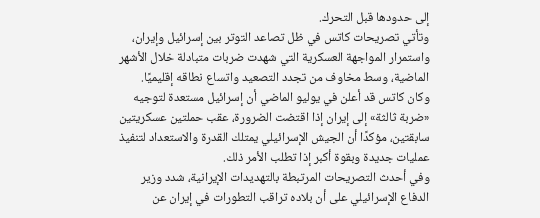إلى حدودها قبل التحرك.
وتأتي تصريحات كاتس في ظل تصاعد التوتر بين إسرائيل وإيران، واستمرار المواجهة العسكرية التي شهدت ضربات متبادلة خلال الأشهر الماضية، وسط مخاوف من تجدد التصعيد واتساع نطاقه إقليميًا.
وكان كاتس قد أعلن في يوليو الماضي أن إسرائيل مستعدة لتوجيه «ضربة ثالثة» إلى إيران إذا اقتضت الضرورة، عقب حملتين عسكريتين سابقتين، مؤكدًا أن الجيش الإسرائيلي يمتلك القدرة والاستعداد لتنفيذ عمليات جديدة وبقوة أكبر إذا تطلب الأمر ذلك.
وفي أحدث التصريحات المرتبطة بالتهديدات الإيرانية، شدد وزير الدفاع الإسرائيلي على أن بلاده تراقب التطورات في إيران عن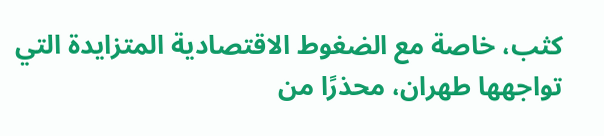كثب، خاصة مع الضغوط الاقتصادية المتزايدة التي تواجهها طهران، محذرًا من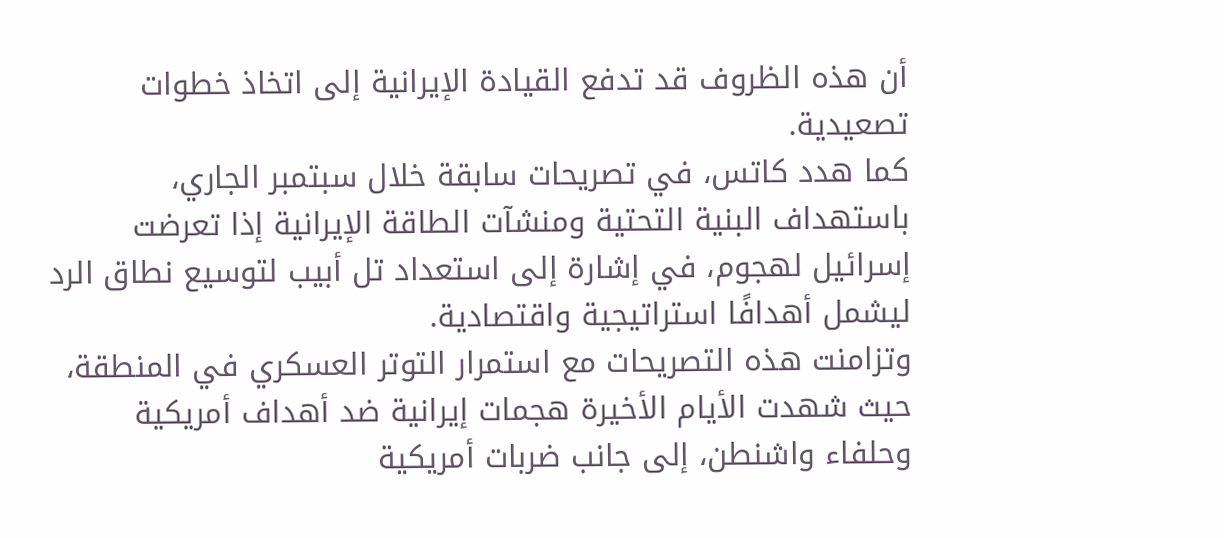أن هذه الظروف قد تدفع القيادة الإيرانية إلى اتخاذ خطوات تصعيدية.
كما هدد كاتس، في تصريحات سابقة خلال سبتمبر الجاري، باستهداف البنية التحتية ومنشآت الطاقة الإيرانية إذا تعرضت إسرائيل لهجوم، في إشارة إلى استعداد تل أبيب لتوسيع نطاق الرد ليشمل أهدافًا استراتيجية واقتصادية.
وتزامنت هذه التصريحات مع استمرار التوتر العسكري في المنطقة، حيث شهدت الأيام الأخيرة هجمات إيرانية ضد أهداف أمريكية وحلفاء واشنطن، إلى جانب ضربات أمريكية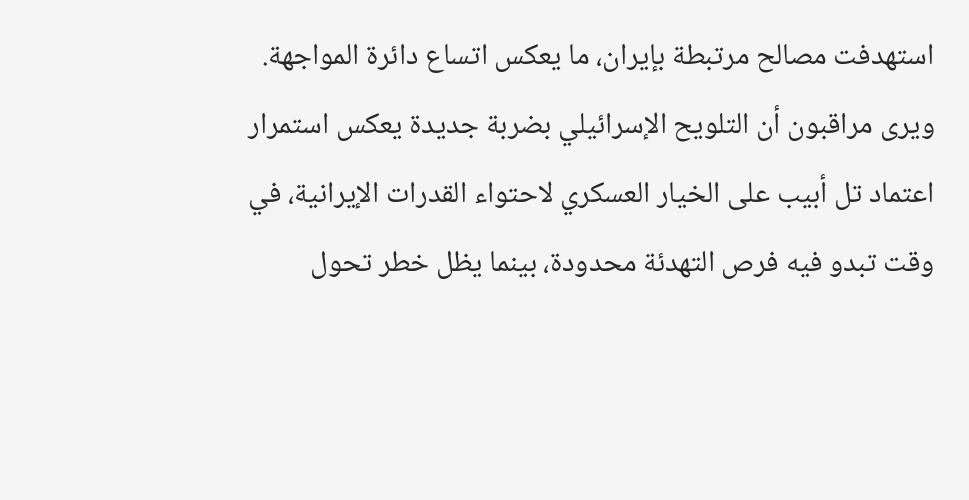استهدفت مصالح مرتبطة بإيران، ما يعكس اتساع دائرة المواجهة.
ويرى مراقبون أن التلويح الإسرائيلي بضربة جديدة يعكس استمرار اعتماد تل أبيب على الخيار العسكري لاحتواء القدرات الإيرانية، في وقت تبدو فيه فرص التهدئة محدودة، بينما يظل خطر تحول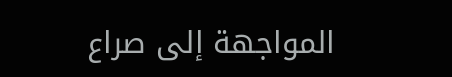المواجهة إلى صراع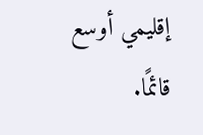إقليمي أوسع قائمًا.